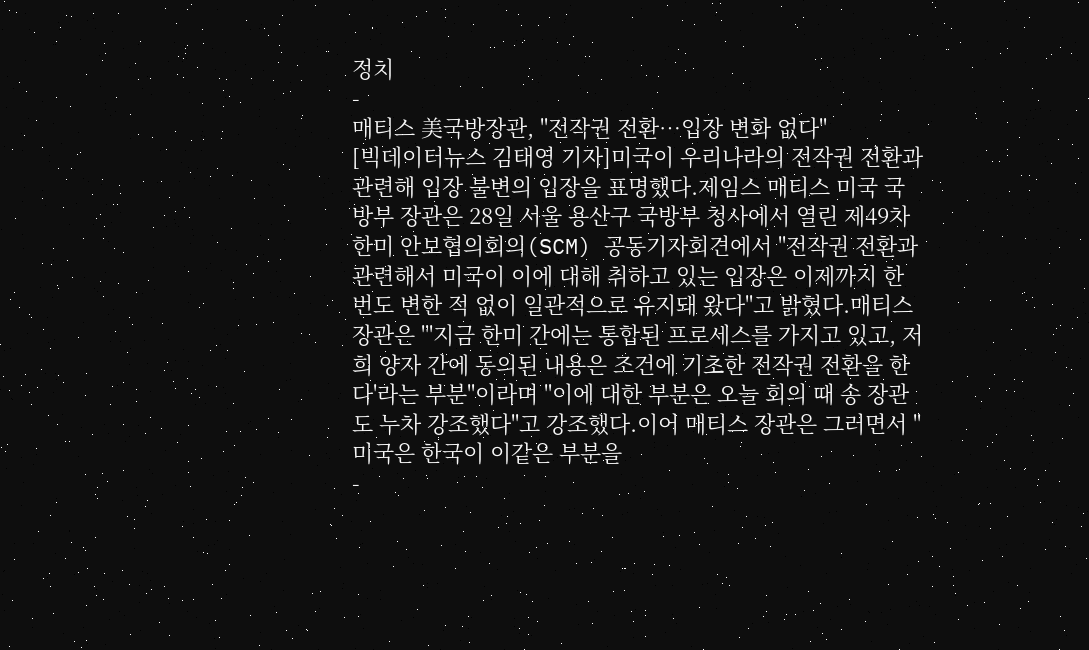정치
-
매티스 美국방장관, "전작권 전환…입장 변화 없다"
[빅데이터뉴스 김태영 기자]미국이 우리나라의 전작권 전환과 관련해 입장 불변의 입장을 표명했다.제임스 매티스 미국 국방부 장관은 28일 서울 용산구 국방부 청사에서 열린 제49차 한미 안보협의회의(SCM) 공동기자회견에서 "전작권 전환과 관련해서 미국이 이에 대해 취하고 있는 입장은 이제까지 한번도 변한 적 없이 일관적으로 유지돼 왔다"고 밝혔다.매티스 장관은 "'지금 한미 간에는 통합된 프로세스를 가지고 있고, 저희 양자 간에 동의된 내용은 조건에 기초한 전작권 전환을 한다'라는 부분"이라며 "이에 대한 부분은 오늘 회의 때 송 장관도 누차 강조했다"고 강조했다.이어 매티스 장관은 그러면서 "미국은 한국이 이같은 부분을
-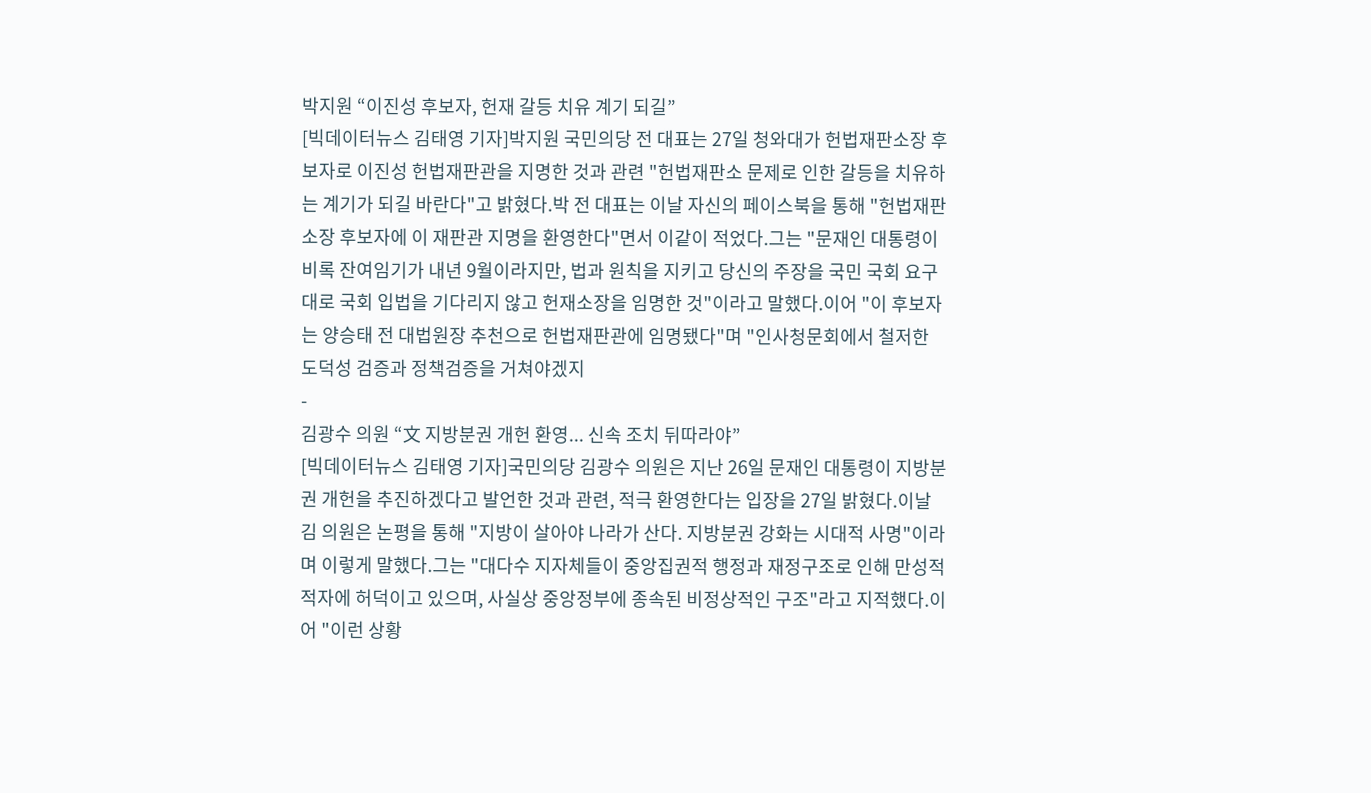박지원 “이진성 후보자, 헌재 갈등 치유 계기 되길”
[빅데이터뉴스 김태영 기자]박지원 국민의당 전 대표는 27일 청와대가 헌법재판소장 후보자로 이진성 헌법재판관을 지명한 것과 관련 "헌법재판소 문제로 인한 갈등을 치유하는 계기가 되길 바란다"고 밝혔다.박 전 대표는 이날 자신의 페이스북을 통해 "헌법재판소장 후보자에 이 재판관 지명을 환영한다"면서 이같이 적었다.그는 "문재인 대통령이 비록 잔여임기가 내년 9월이라지만, 법과 원칙을 지키고 당신의 주장을 국민 국회 요구대로 국회 입법을 기다리지 않고 헌재소장을 임명한 것"이라고 말했다.이어 "이 후보자는 양승태 전 대법원장 추천으로 헌법재판관에 임명됐다"며 "인사청문회에서 철저한 도덕성 검증과 정책검증을 거쳐야겠지
-
김광수 의원 “文 지방분권 개헌 환영... 신속 조치 뒤따라야”
[빅데이터뉴스 김태영 기자]국민의당 김광수 의원은 지난 26일 문재인 대통령이 지방분권 개헌을 추진하겠다고 발언한 것과 관련, 적극 환영한다는 입장을 27일 밝혔다.이날 김 의원은 논평을 통해 "지방이 살아야 나라가 산다. 지방분권 강화는 시대적 사명"이라며 이렇게 말했다.그는 "대다수 지자체들이 중앙집권적 행정과 재정구조로 인해 만성적 적자에 허덕이고 있으며, 사실상 중앙정부에 종속된 비정상적인 구조"라고 지적했다.이어 "이런 상황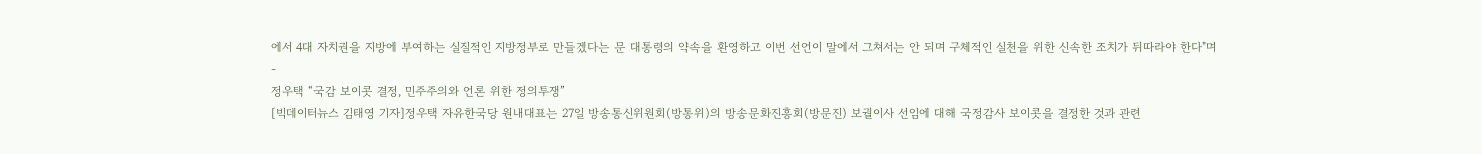에서 4대 자치권을 지방에 부여하는 실질적인 지방정부로 만들겠다는 문 대통령의 약속을 환영하고 이번 선언이 말에서 그쳐서는 안 되며 구체적인 실천을 위한 신속한 조치가 뒤따라야 한다"며
-
정우택 “국감 보이콧 결정, 민주주의와 언론 위한 정의투쟁”
[빅데이터뉴스 김태영 기자]정우택 자유한국당 원내대표는 27일 방송통신위원회(방통위)의 방송문화진흥회(방문진) 보궐이사 선임에 대해 국정감사 보이콧을 결정한 것과 관련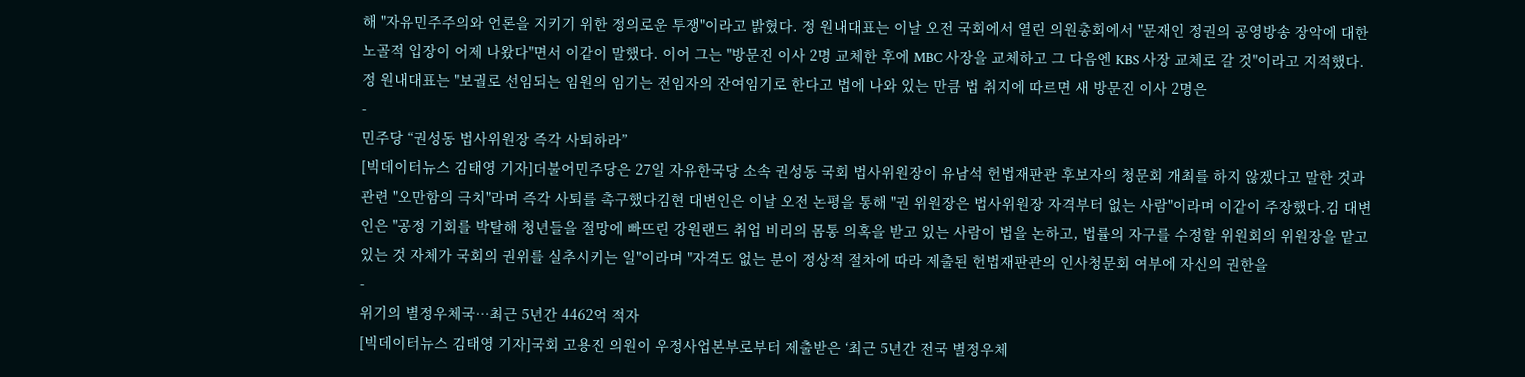해 "자유민주주의와 언론을 지키기 위한 정의로운 투쟁"이라고 밝혔다. 정 원내대표는 이날 오전 국회에서 열린 의원총회에서 "문재인 정권의 공영방송 장악에 대한 노골적 입장이 어제 나왔다"면서 이같이 말했다. 이어 그는 "방문진 이사 2명 교체한 후에 MBC 사장을 교체하고 그 다음엔 KBS 사장 교체로 갈 것"이라고 지적했다. 정 원내대표는 "보궐로 선임되는 임원의 임기는 전임자의 잔여임기로 한다고 법에 나와 있는 만큼 법 취지에 따르면 새 방문진 이사 2명은
-
민주당 “권성동 법사위원장 즉각 사퇴하라”
[빅데이터뉴스 김태영 기자]더불어민주당은 27일 자유한국당 소속 권성동 국회 법사위원장이 유남석 헌법재판관 후보자의 청문회 개최를 하지 않겠다고 말한 것과 관련 "오만함의 극치"라며 즉각 사퇴를 촉구했다김현 대변인은 이날 오전 논평을 통해 "권 위원장은 법사위원장 자격부터 없는 사람"이라며 이같이 주장했다.김 대변인은 "공정 기회를 박탈해 청년들을 절망에 빠뜨린 강원랜드 취업 비리의 몸통 의혹을 받고 있는 사람이 법을 논하고, 법률의 자구를 수정할 위원회의 위원장을 맡고 있는 것 자체가 국회의 권위를 실추시키는 일"이라며 "자격도 없는 분이 정상적 절차에 따라 제출된 헌법재판관의 인사청문회 여부에 자신의 권한을
-
위기의 별정우체국…최근 5년간 4462억 적자
[빅데이터뉴스 김태영 기자]국회 고용진 의원이 우정사업본부로부터 제출받은 ‘최근 5년간 전국 별정우체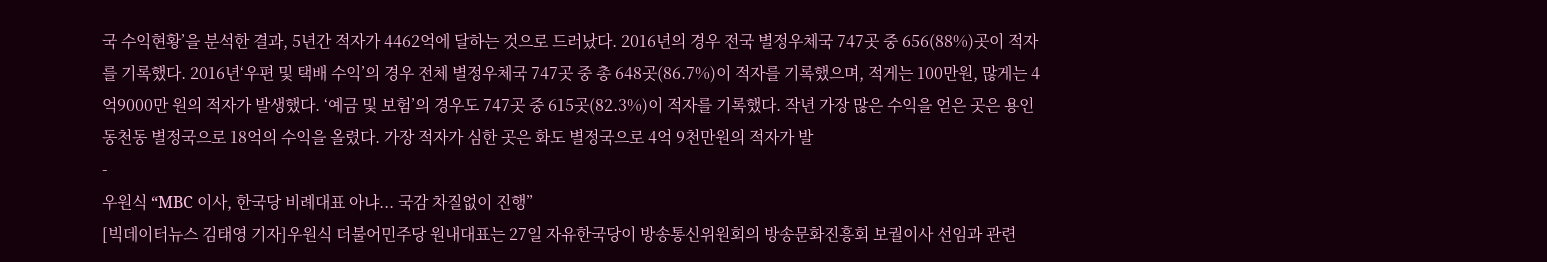국 수익현황’을 분석한 결과, 5년간 적자가 4462억에 달하는 것으로 드러났다. 2016년의 경우 전국 별정우체국 747곳 중 656(88%)곳이 적자를 기록했다. 2016년‘우편 및 택배 수익’의 경우 전체 별정우체국 747곳 중 총 648곳(86.7%)이 적자를 기록했으며, 적게는 100만원, 많게는 4억9000만 원의 적자가 발생했다. ‘예금 및 보험’의 경우도 747곳 중 615곳(82.3%)이 적자를 기록했다. 작년 가장 많은 수익을 얻은 곳은 용인 동천동 별정국으로 18억의 수익을 올렸다. 가장 적자가 심한 곳은 화도 별정국으로 4억 9천만원의 적자가 발
-
우원식 “MBC 이사, 한국당 비례대표 아냐... 국감 차질없이 진행”
[빅데이터뉴스 김태영 기자]우원식 더불어민주당 원내대표는 27일 자유한국당이 방송통신위원회의 방송문화진흥회 보궐이사 선임과 관련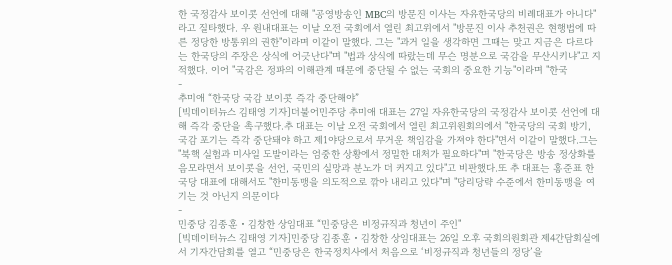한 국정감사 보이콧 선언에 대해 "공영방송인 MBC의 방문진 이사는 자유한국당의 비례대표가 아니다"라고 질타했다. 우 원내대표는 이날 오전 국회에서 열린 최고위에서 "방문진 이사 추천권은 현행법에 따른 정당한 방통위의 권한"이라며 이같이 말했다. 그는 "과거 일을 생각하면 그때는 맞고 지금은 다르다는 한국당의 주장은 상식에 어긋난다"며 "법과 상식에 따랐는데 무슨 명분으로 국감을 무산시키냐"고 지적했다. 이어 "국감은 정파의 이해관계 때문에 중단될 수 없는 국회의 중요한 기능"이라며 "한국
-
추미애 “한국당 국감 보이콧 즉각 중단해야”
[빅데이터뉴스 김태영 기자]더불어민주당 추미애 대표는 27일 자유한국당의 국정감사 보이콧 선언에 대해 즉각 중단을 촉구했다.추 대표는 이날 오전 국회에서 열린 최고위원회의에서 "한국당의 국회 방기, 국감 포기는 즉각 중단돼야 하고 제1야당으로서 무거운 책임감을 가져야 한다"면서 이같이 말했다.그는 "북핵 실험과 미사일 도발이라는 엄중한 상황에서 정밀한 대처가 필요하다"며 "한국당은 방송 정상화를 음모라면서 보이콧을 선언, 국민의 실망과 분노가 더 커지고 있다"고 비판했다.또 추 대표는 홍준표 한국당 대표에 대해서도 "한미동맹을 의도적으로 깎아 내리고 있다"며 "당리당략 수준에서 한미동맹을 여기는 것 아닌지 의문이다
-
민중당 김종훈・김창한 상임대표 “민중당은 비정규직과 청년이 주인"
[빅데이터뉴스 김태영 기자]민중당 김종훈・김창한 상임대표는 26일 오후 국회의원회관 제4간담회실에서 기자간담회를 열고 “민중당은 한국정치사에서 처음으로 ‘비정규직과 청년들의 정당’을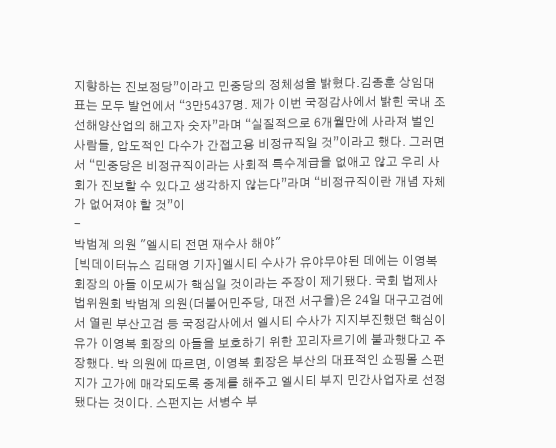지향하는 진보정당”이라고 민중당의 정체성을 밝혔다.김종훈 상임대표는 모두 발언에서 “3만5437명. 제가 이번 국정감사에서 밝힌 국내 조선해양산업의 해고자 숫자”라며 “실질적으로 6개월만에 사라져 벌인 사람들, 압도적인 다수가 간접고용 비정규직일 것”이라고 했다. 그러면서 “민중당은 비정규직이라는 사회적 특수계급을 없애고 않고 우리 사회가 진보할 수 있다고 생각하지 않는다”라며 “비정규직이란 개념 자체가 없어져야 할 것”이
-
박범계 의원 "엘시티 전면 재수사 해야"
[빅데이터뉴스 김태영 기자]엘시티 수사가 유야무야된 데에는 이영복 회장의 아들 이모씨가 핵심일 것이라는 주장이 제기됐다. 국회 법제사법위원회 박범계 의원(더불어민주당, 대전 서구을)은 24일 대구고검에서 열린 부산고검 등 국정감사에서 엘시티 수사가 지지부진했던 핵심이유가 이영복 회장의 아들을 보호하기 위한 꼬리자르기에 불과했다고 주장했다. 박 의원에 따르면, 이영복 회장은 부산의 대표적인 쇼핑몰 스펀지가 고가에 매각되도록 중계를 해주고 엘시티 부지 민간사업자로 선정됐다는 것이다. 스펀지는 서병수 부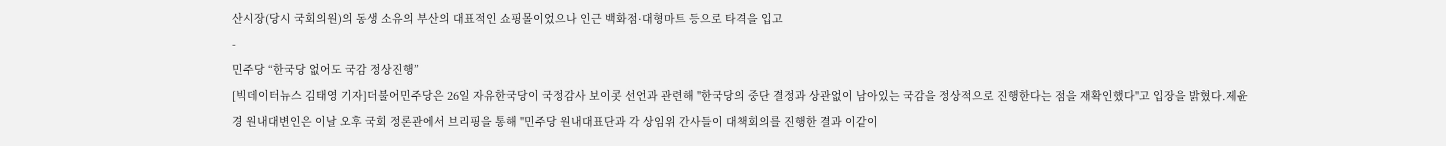산시장(당시 국회의원)의 동생 소유의 부산의 대표적인 쇼핑몰이었으나 인근 백화점·대형마트 등으로 타격을 입고
-
민주당 “한국당 없어도 국감 정상진행”
[빅데이터뉴스 김태영 기자]더불어민주당은 26일 자유한국당이 국정감사 보이콧 선언과 관련해 "한국당의 중단 결정과 상관없이 남아있는 국감을 정상적으로 진행한다는 점을 재확인했다"고 입장을 밝혔다.제윤경 원내대변인은 이날 오후 국회 정론관에서 브리핑을 통해 "민주당 원내대표단과 각 상임위 간사들이 대책회의를 진행한 결과 이같이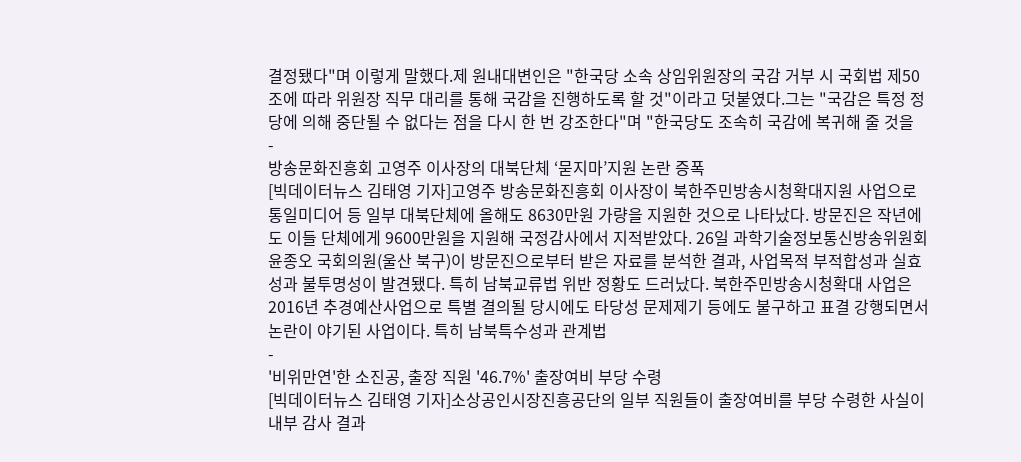결정됐다"며 이렇게 말했다.제 원내대변인은 "한국당 소속 상임위원장의 국감 거부 시 국회법 제50조에 따라 위원장 직무 대리를 통해 국감을 진행하도록 할 것"이라고 덧붙였다.그는 "국감은 특정 정당에 의해 중단될 수 없다는 점을 다시 한 번 강조한다"며 "한국당도 조속히 국감에 복귀해 줄 것을
-
방송문화진흥회 고영주 이사장의 대북단체 ‘묻지마’지원 논란 증폭
[빅데이터뉴스 김태영 기자]고영주 방송문화진흥회 이사장이 북한주민방송시청확대지원 사업으로 통일미디어 등 일부 대북단체에 올해도 8630만원 가량을 지원한 것으로 나타났다. 방문진은 작년에도 이들 단체에게 9600만원을 지원해 국정감사에서 지적받았다. 26일 과학기술정보통신방송위원회 윤종오 국회의원(울산 북구)이 방문진으로부터 받은 자료를 분석한 결과, 사업목적 부적합성과 실효성과 불투명성이 발견됐다. 특히 남북교류법 위반 정황도 드러났다. 북한주민방송시청확대 사업은 2016년 추경예산사업으로 특별 결의될 당시에도 타당성 문제제기 등에도 불구하고 표결 강행되면서 논란이 야기된 사업이다. 특히 남북특수성과 관계법
-
'비위만연'한 소진공, 출장 직원 '46.7%' 출장여비 부당 수령
[빅데이터뉴스 김태영 기자]소상공인시장진흥공단의 일부 직원들이 출장여비를 부당 수령한 사실이 내부 감사 결과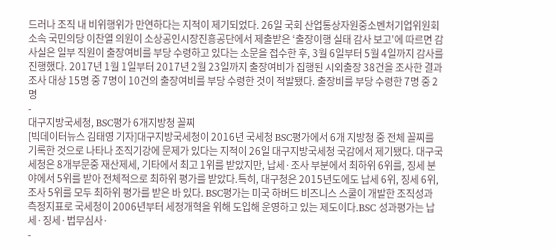드러나 조직 내 비위행위가 만연하다는 지적이 제기되었다. 26일 국회 산업통상자원중소벤처기업위원회 소속 국민의당 이찬열 의원이 소상공인시장진흥공단에서 제출받은 ‘출장이행 실태 감사 보고’에 따르면 감사실은 일부 직원이 출장여비를 부당 수령하고 있다는 소문을 접수한 후, 3월 6일부터 5월 4일까지 감사를 진행했다. 2017년 1월 1일부터 2017년 2월 23일까지 출장여비가 집행된 시외출장 38건을 조사한 결과 조사 대상 15명 중 7명이 10건의 출장여비를 부당 수령한 것이 적발됐다. 출장비를 부당 수령한 7명 중 2명
-
대구지방국세청, BSC평가 6개지방청 꼴찌
[빅데이터뉴스 김태영 기자]대구지방국세청이 2016년 국세청 BSC평가에서 6개 지방청 중 전체 꼴찌를 기록한 것으로 나타나 조직기강에 문제가 있다는 지적이 26일 대구지방국세청 국감에서 제기됐다. 대구국세청은 8개부문중 재산제세, 기타에서 최고 1위를 받았지만, 납세·조사 부분에서 최하위 6위를, 징세 분야에서 5위를 받아 전체적으로 최하위 평가를 받았다.특히, 대구청은 2015년도에도 납세 6위, 징세 6위, 조사 5위를 모두 최하위 평가를 받은 바 있다. BSC평가는 미국 하버드 비즈니스 스쿨이 개발한 조직성과 측정지표로 국세청이 2006년부터 세정개혁을 위해 도입해 운영하고 있는 제도이다.BSC 성과평가는 납세·징세·법무심사·
-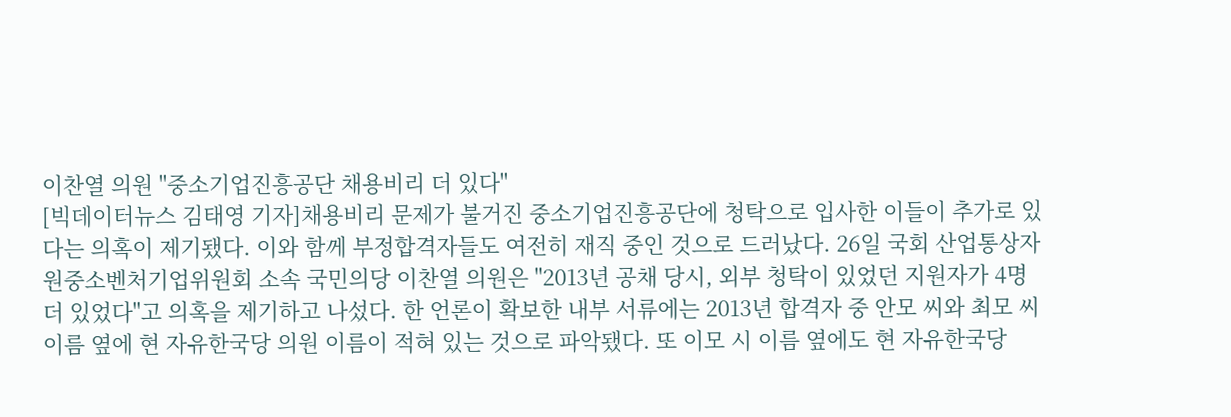이찬열 의원 "중소기업진흥공단 채용비리 더 있다"
[빅데이터뉴스 김태영 기자]채용비리 문제가 불거진 중소기업진흥공단에 청탁으로 입사한 이들이 추가로 있다는 의혹이 제기됐다. 이와 함께 부정합격자들도 여전히 재직 중인 것으로 드러났다. 26일 국회 산업통상자원중소벤처기업위원회 소속 국민의당 이찬열 의원은 "2013년 공채 당시, 외부 청탁이 있었던 지원자가 4명 더 있었다"고 의혹을 제기하고 나섰다. 한 언론이 확보한 내부 서류에는 2013년 합격자 중 안모 씨와 최모 씨 이름 옆에 현 자유한국당 의원 이름이 적혀 있는 것으로 파악됐다. 또 이모 시 이름 옆에도 현 자유한국당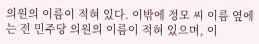의원의 이름이 적혀 있다. 이밖에 정모 씨 이름 옆에는 전 민주당 의원의 이름이 적혀 있으며, 이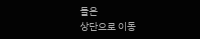들은
상단으로 이동